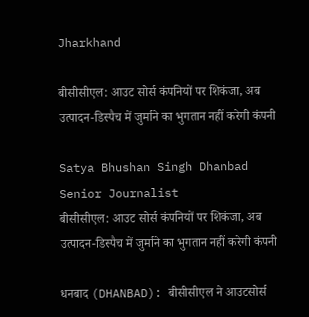Jharkhand

बीसीसीएल: आउट सोर्स कंपनियों पर शिकंजा, अब उत्पादन-डिस्पैच में जुर्माने का भुगतान नहीं करेगी कंपनी

Satya Bhushan Singh Dhanbad
Senior Journalist
बीसीसीएल: आउट सोर्स कंपनियों पर शिकंजा, अब उत्पादन-डिस्पैच में जुर्माने का भुगतान नहीं करेगी कंपनी

धनबाद (DHANBAD): बीसीसीएल ने आउटसोर्स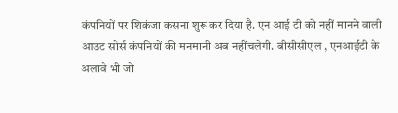कंपनियों पर शिकंजा कसना शुरू कर दिया है. एन आई टी को नहीं मानने वाली आउट सोर्स कंपनियों की मनमानी अब नहींचलेगी. बीसीसीएल , एनआईटी के अलावे भी जो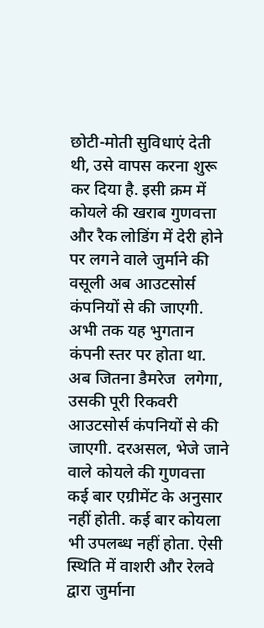छोटी-मोती सुविधाएं देती थी, उसे वापस करना शुरू कर दिया है. इसी क्रम में कोयले की खराब गुणवत्ता और रैक लोडिंग में देरी होने पर लगने वाले जुर्माने की वसूली अब आउटसोर्स कंपनियों से की जाएगी. अभी तक यह भुगतान कंपनी स्तर पर होता था. अब जितना डैमरेज  लगेगा, उसकी पूरी रिकवरी आउटसोर्स कंपनियों से की जाएगी. दरअसल, भेजे जाने वाले कोयले की गुणवत्ता कई बार एग्रीमेंट के अनुसार नहीं होती. कई बार कोयला भी उपलब्ध नहीं होता. ऐसी स्थिति में वाशरी और रेलवे द्वारा जुर्माना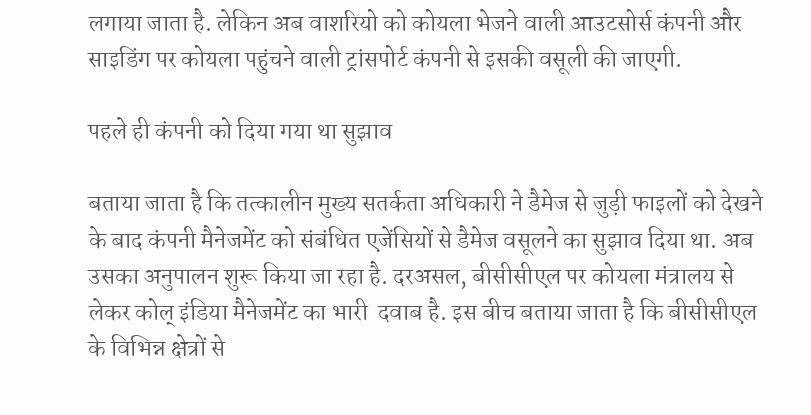लगाया जाता है. लेकिन अब वाशरियो को कोयला भेजने वाली आउटसोर्स कंपनी और साइडिंग पर कोयला पहुंचने वाली ट्रांसपोर्ट कंपनी से इसकी वसूली की जाएगी.

पहले ही कंपनी को दिया गया था सुझाव

बताया जाता है कि तत्कालीन मुख्य सतर्कता अधिकारी ने डैमेज से जुड़ी फाइलों को देखने के बाद कंपनी मैनेजमेंट को संबंधित एजेंसियों से डैमेज वसूलने का सुझाव दिया था. अब उसका अनुपालन शुरू किया जा रहा है. दरअसल, बीसीसीएल पर कोयला मंत्रालय से लेकर कोल् इंडिया मैनेजमेंट का भारी  दवाब है. इस बीच बताया जाता है कि बीसीसीएल के विभिन्न क्षेत्रों से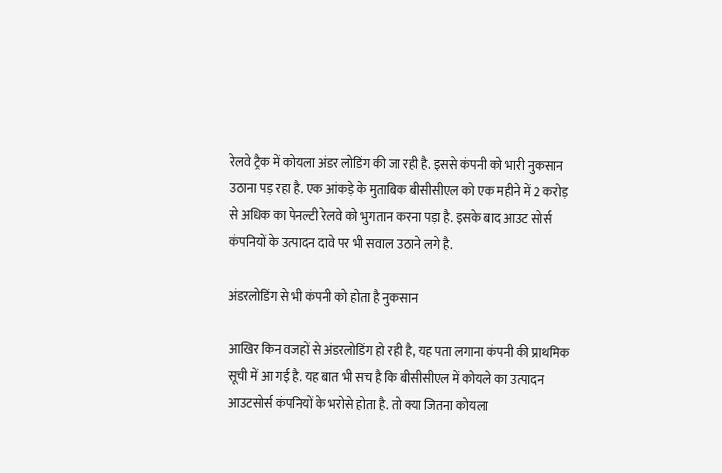रेलवे ट्रैक में कोयला अंडर लोडिंग की जा रही है. इससे कंपनी को भारी नुकसान उठाना पड़ रहा है. एक आंकड़े के मुताबिक बीसीसीएल को एक महीने में 2 करोड़ से अधिक का पेनल्टी रेलवे को भुगतान करना पड़ा है. इसके बाद आउट सोर्स कंपनियों के उत्पादन दावे पर भी सवाल उठाने लगे है.

अंडरलोडिंग से भी कंपनी को होता है नुकसान

आखिर किन वजहों से अंडरलोडिंग हो रही है, यह पता लगाना कंपनी की प्राथमिक सूची में आ गई है. यह बात भी सच है कि बीसीसीएल में कोयले का उत्पादन आउटसोर्स कंपनियों के भरोसे होता है. तो क्या जितना कोयला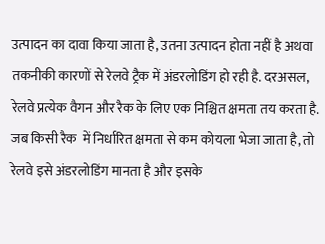उत्पादन का दावा किया जाता है, उतना उत्पादन होता नहीं है अथवा तकनीकी कारणों से रेलवे ट्रैक में अंडरलोडिंग हो रही है. दरअसल, रेलवे प्रत्येक वैगन और रैक के लिए एक निश्चित क्षमता तय करता है. जब किसी रैक  में निर्धारित क्षमता से कम कोयला भेजा जाता है, तो रेलवे इसे अंडरलोडिंग मानता है और इसके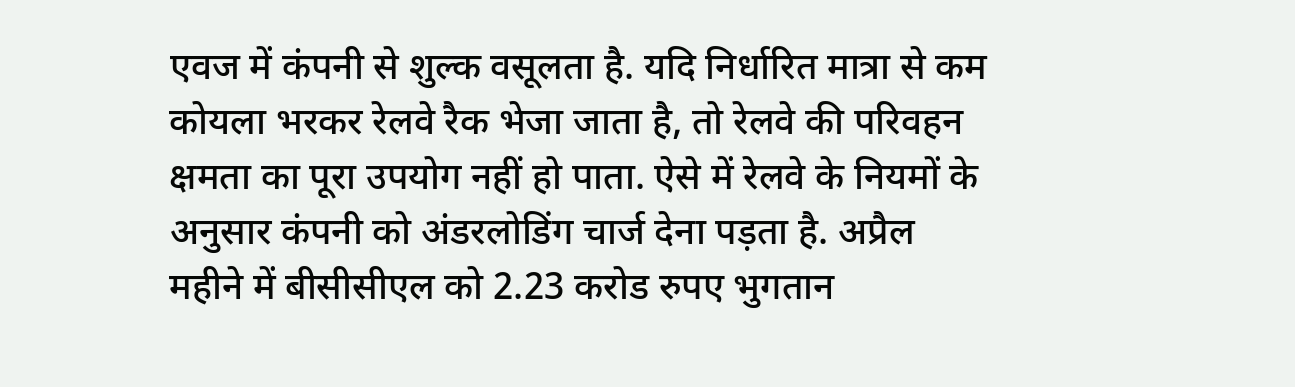एवज में कंपनी से शुल्क वसूलता है. यदि निर्धारित मात्रा से कम कोयला भरकर रेलवे रैक भेजा जाता है, तो रेलवे की परिवहन क्षमता का पूरा उपयोग नहीं हो पाता. ऐसे में रेलवे के नियमों के अनुसार कंपनी को अंडरलोडिंग चार्ज देना पड़ता है. अप्रैल महीने में बीसीसीएल को 2.23 करोड रुपए भुगतान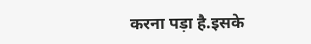करना पड़ा है.इसके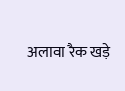अलावा रैक खड़े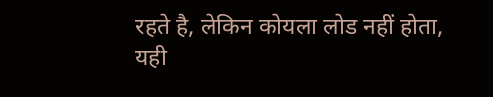रहते है, लेकिन कोयला लोड नहीं होता, यही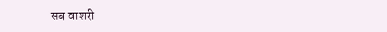सब वाशरी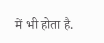में भी होता है.